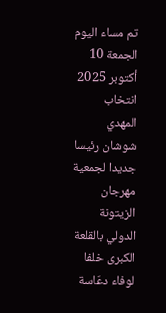تم مساء اليوم الجمعة 10 أكتوبر 2025 انتخاب المهدي شوشان رئيسا جديدا لجمعية مهرجان الزيتونة الدولي بالقلعة الكبرى خلفا لوفاء دعّاسة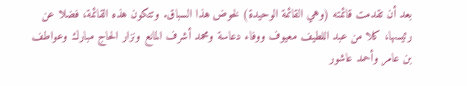بعد أن تقدمت قائمته (وهي القائمة الوحيدة) لخوض هذا السباق. وتتكون هذه القائمة، فضلا عن رئيسها، كلا من عبد اللطيف معيوف ووفاء دعاسة ومحمد أشرف المانع ونزار الحاج مبارك وعواطف بن عامر وأحمد عاشور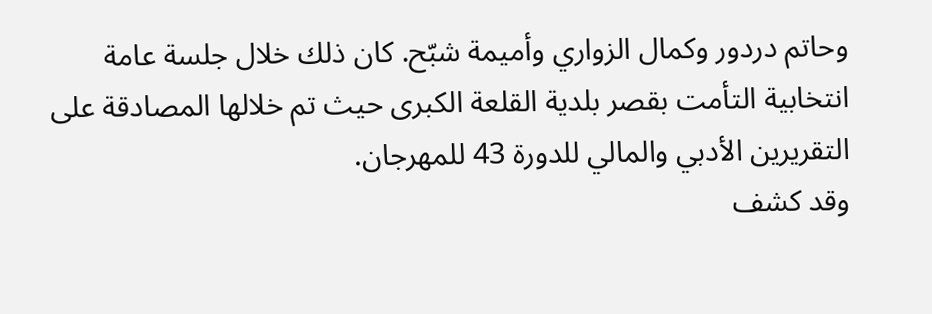وحاتم دردور وكمال الزواري وأميمة شبّح. كان ذلك خلال جلسة عامة انتخابية التأمت بقصر بلدية القلعة الكبرى حيث تم خلالها المصادقة على التقريرين الأدبي والمالي للدورة 43 للمهرجان.
وقد كشف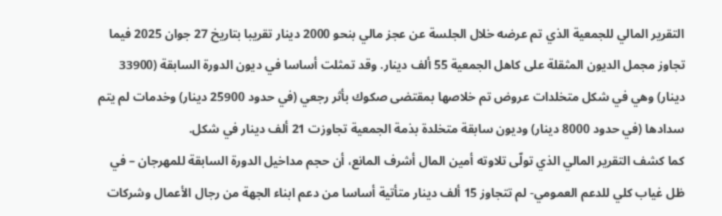التقرير المالي للجمعية الذي تم عرضه خلال الجلسة عن عجز مالي بنحو 2000 دينار تقريبا بتاريخ 27 جوان 2025 فيما تجاوز مجمل الديون المثقلة على كاهل الجمعية 55 ألف دينار. وقد تمثلت أساسا في ديون الدورة السابقة (33900 دينار) وهي في شكل متخلدات عروض تم خلاصها بمقتضى صكوك بأثر رجعي (في حدود 25900 دينار) وخدمات لم يتم سدادها (في حدود 8000 دينار) وديون سابقة متخلدة بذمة الجمعية تجاوزت 21 ألف دينار في شكل.
كما كشف التقرير المالي الذي تولّى تلاوته أمين المال أشرف المانع، أن حجم مداخيل الدورة السابقة للمهرجان – في ظل غياب كلي للدعم العمومي- لم تتجاوز 15 ألف دينار متأتية أساسا من دعم ابناء الجهة من رجال الأعمال وشركات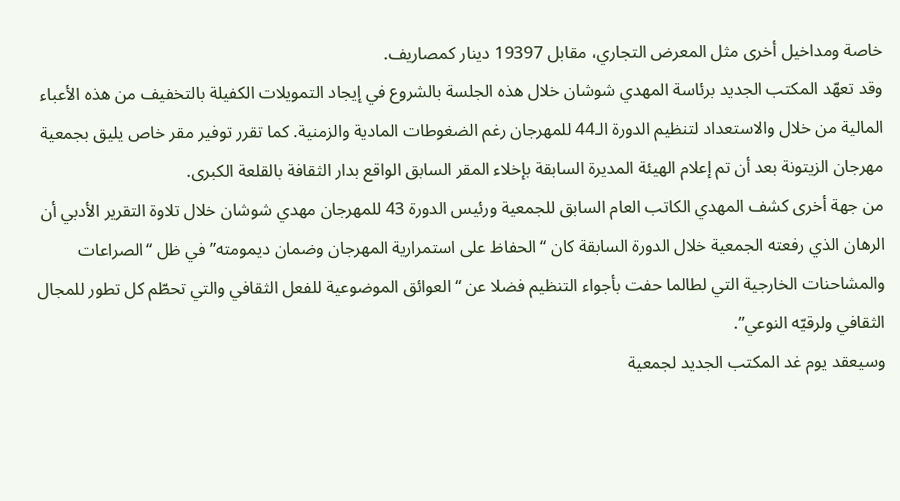خاصة ومداخيل أخرى مثل المعرض التجاري، مقابل 19397 دينار كمصاريف.
وقد تعهّد المكتب الجديد برئاسة المهدي شوشان خلال هذه الجلسة بالشروع في إيجاد التمويلات الكفيلة بالتخفيف من هذه الأعباء المالية من خلال والاستعداد لتنظيم الدورة الـ44 للمهرجان رغم الضغوطات المادية والزمنية. كما تقرر توفير مقر خاص يليق بجمعية مهرجان الزيتونة بعد أن تم إعلام الهيئة المديرة السابقة بإخلاء المقر السابق الواقع بدار الثقافة بالقلعة الكبرى.
من جهة أخرى كشف المهدي الكاتب العام السابق للجمعية ورئيس الدورة 43 للمهرجان مهدي شوشان خلال تلاوة التقرير الأدبي أن الرهان الذي رفعته الجمعية خلال الدورة السابقة كان “الحفاظ على استمرارية المهرجان وضمان ديمومته” في ظل “الصراعات والمشاحنات الخارجية التي لطالما حفت بأجواء التنظيم فضلا عن “العوائق الموضوعية للفعل الثقافي والتي تحطّم كل تطور للمجال الثقافي ولرقيّه النوعي”.
وسيعقد يوم غد المكتب الجديد لجمعية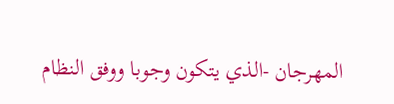المهرجان -الذي يتكون وجوبا ووفق النظام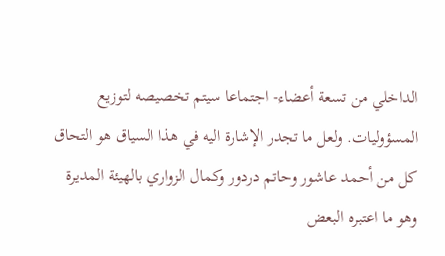الداخلي من تسعة أعضاء- اجتماعا سيتم تخصيصه لتوزيع المسؤوليات. ولعل ما تجدر الإشارة اليه في هذا السياق هو التحاق كل من أحمد عاشور وحاتم دردور وكمال الزواري بالهيئة المديرة وهو ما اعتبره البعض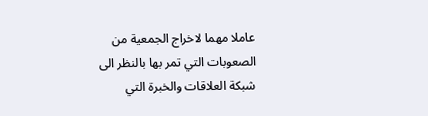عاملا مهما لاخراج الجمعية من الصعوبات التي تمر بها بالنظر الى شبكة العلاقات والخبرة التي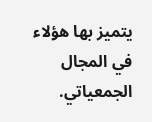يتميز بها هؤلاء في المجال الجمعياتي.